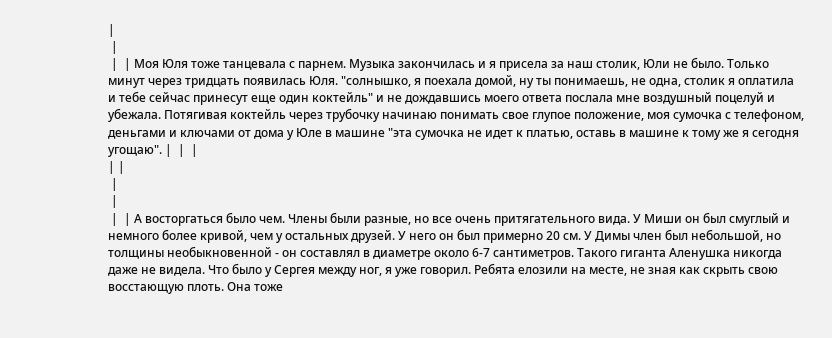|
 |
 |  | Моя Юля тоже танцевала с парнем. Музыка закончилась и я присела за наш столик, Юли не было. Только минут через тридцать появилась Юля. "солнышко, я поехала домой, ну ты понимаешь, не одна, столик я оплатила и тебе сейчас принесут еще один коктейль" и не дождавшись моего ответа послала мне воздушный поцелуй и убежала. Потягивая коктейль через трубочку начинаю понимать свое глупое положение, моя сумочка с телефоном, деньгами и ключами от дома у Юле в машине "эта сумочка не идет к платью, оставь в машине к тому же я сегодня угощаю". |  |  |
| |
 |
 |
 |  | А восторгаться было чем. Члены были разные, но все очень притягательного вида. У Миши он был смуглый и немного более кривой, чем у остальных друзей. У него он был примерно 20 см. У Димы член был небольшой, но толщины необыкновенной - он составлял в диаметре около 6-7 сантиметров. Такого гиганта Аленушка никогда даже не видела. Что было у Сергея между ног, я уже говорил. Ребята елозили на месте, не зная как скрыть свою восстающую плоть. Она тоже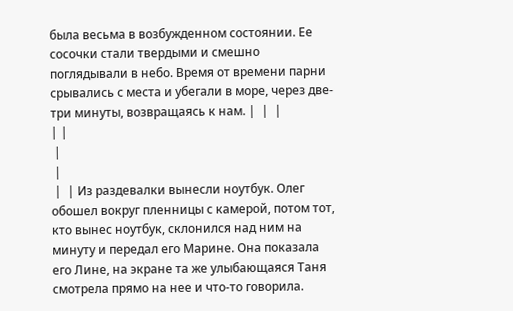была весьма в возбужденном состоянии. Ее сосочки стали твердыми и смешно поглядывали в небо. Время от времени парни срывались с места и убегали в море, через две-три минуты, возвращаясь к нам. |  |  |
| |
 |
 |
 |  | Из раздевалки вынесли ноутбук. Олег обошел вокруг пленницы с камерой, потом тот, кто вынес ноутбук, склонился над ним на минуту и передал его Марине. Она показала его Лине, на экране та же улыбающаяся Таня смотрела прямо на нее и что-то говорила.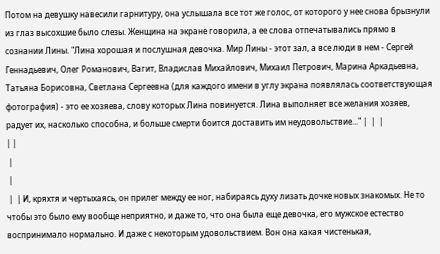Потом на девушку навесили гарнитуру, она услышала все тот же голос, от которого у нее снова брызнули из глаз высохшие было слезы. Женщина на экране говорила, а ее слова отпечатывались прямо в сознании Лины. "Лина хорошая и послушная девочка. Мир Лины - этот зал, а все люди в нем - Сергей Геннадьевич, Олег Романович, Вагит, Владислав Михайлович, Михаил Петрович, Марина Аркадьевна, Татьяна Борисовна, Светлана Сергеевна (для каждого имени в углу экрана появлялась соответствующая фотография) - это ее хозяева, слову которых Лина повинуется. Лина выполняет все желания хозяев, радует их, насколько способна, и больше смерти боится доставить им неудовольствие..." |  |  |
| |
 |
 |
 |  | И, кряхтя и чертыхаясь, он прилег между ее ног, набираясь духу лизать дочке новых знакомых. Не то чтобы это было ему вообще неприятно, и даже то, что она была еще девочка, его мужское естество воспринимало нормально. И даже с некоторым удовольствием. Вон она какая чистенькая,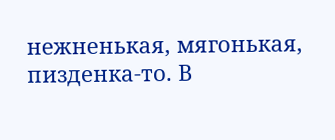нежненькая, мягонькая, пизденка-то. В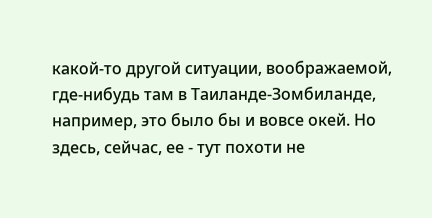какой-то другой ситуации, воображаемой, где-нибудь там в Таиланде-Зомбиланде, например, это было бы и вовсе окей. Но здесь, сейчас, ее - тут похоти не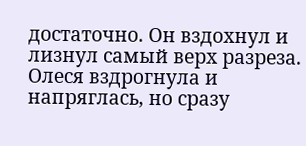достаточно. Он вздохнул и лизнул самый верх разреза. Олеся вздрогнула и напряглась, но сразу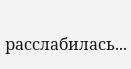расслабилась...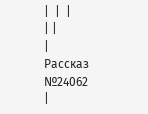|  |  |
| |
|
Рассказ №24062
|